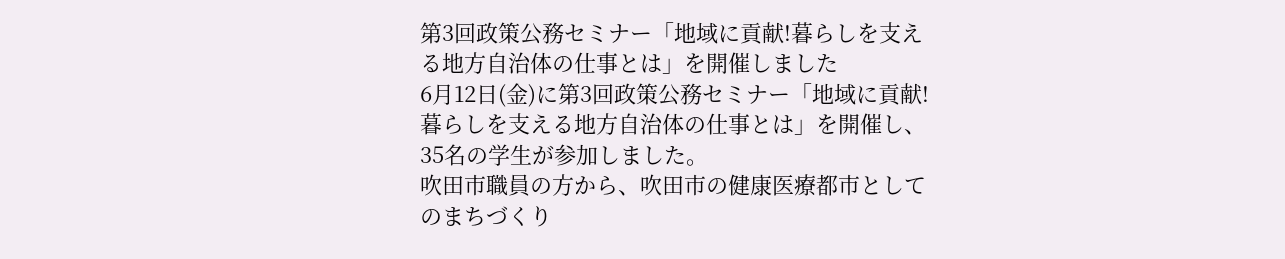第3回政策公務セミナー「地域に貢献!暮らしを支える地方自治体の仕事とは」を開催しました
6月12日(金)に第3回政策公務セミナー「地域に貢献!暮らしを支える地方自治体の仕事とは」を開催し、35名の学生が参加しました。
吹田市職員の方から、吹田市の健康医療都市としてのまちづくり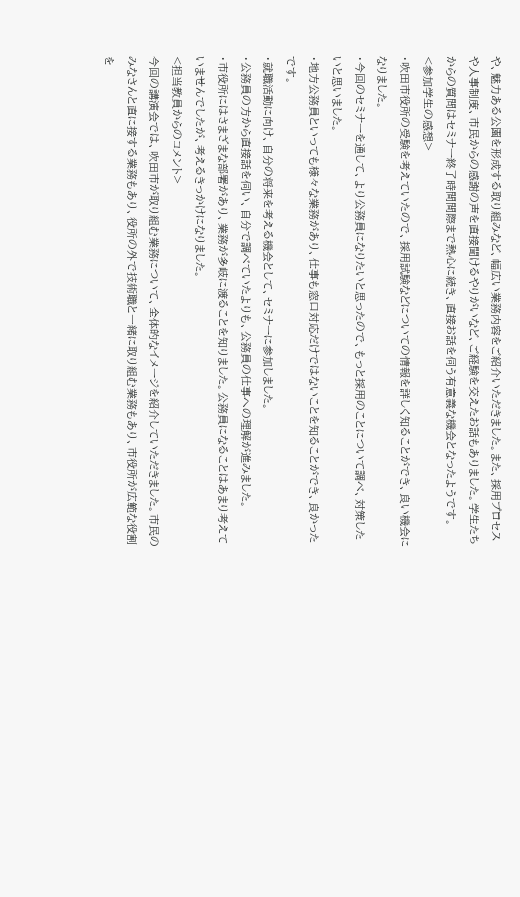や、魅力ある公園を形成する取り組みなど、幅広い業務内容をご紹介いただきました。また、採用プロセスや人事制度、市民からの感謝の声を直接聞けるやりがいなど、ご経験を交えたお話もありました。学生たちからの質問はセミナー終了時間間際まで熱心に続き、直接お話を伺う有意義な機会となったようです。
<参加学生の感想>
・吹田市役所の受験を考えていたので、採用試験などについての情報を詳しく知ることができ、良い機会になりました。
・今回のセミナーを通して、より公務員になりたいと思ったので、もっと採用のことについて調べ、対策したいと思いました。
・地方公務員といっても様々な業務があり、仕事も窓口対応だけではないことを知ることができ、良かったです。
・就職活動に向け、自分の将来を考える機会として、セミナーに参加しました。
・公務員の方から直接話を伺い、自分で調べていたよりも、公務員の仕事への理解が進みました。
・市役所にはさまざまな部署があり、業務が多岐に渡ることを知りました。公務員になることはあまり考えていませんでしたが、考えるきっかけになりました。
<担当教員からのコメント>
今回の講演会では、吹田市が取り組む業務について、全体的なイメージを紹介していただきました。市民のみなさんと直に接する業務もあり、役所の外で技術職と一緒に取り組む業務もあり、市役所が広範な役割を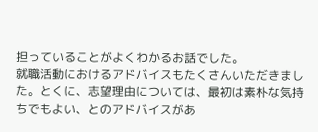担っていることがよくわかるお話でした。
就職活動におけるアドバイスもたくさんいただきました。とくに、志望理由については、最初は素朴な気持ちでもよい、とのアドバイスがあ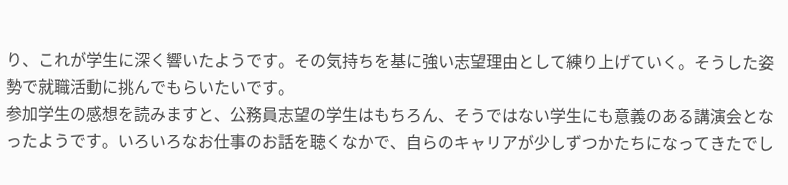り、これが学生に深く響いたようです。その気持ちを基に強い志望理由として練り上げていく。そうした姿勢で就職活動に挑んでもらいたいです。
参加学生の感想を読みますと、公務員志望の学生はもちろん、そうではない学生にも意義のある講演会となったようです。いろいろなお仕事のお話を聴くなかで、自らのキャリアが少しずつかたちになってきたでし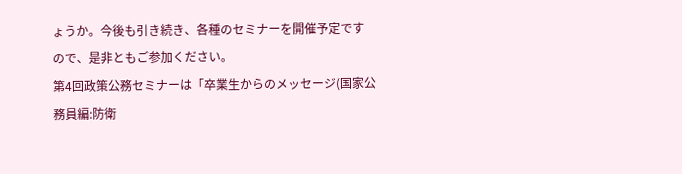ょうか。今後も引き続き、各種のセミナーを開催予定ですので、是非ともご参加ください。
第4回政策公務セミナーは「卒業生からのメッセージ(国家公務員編:防衛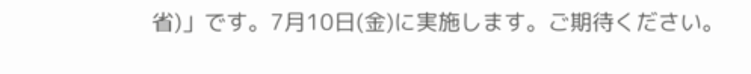省)」です。7月10日(金)に実施します。ご期待ください。